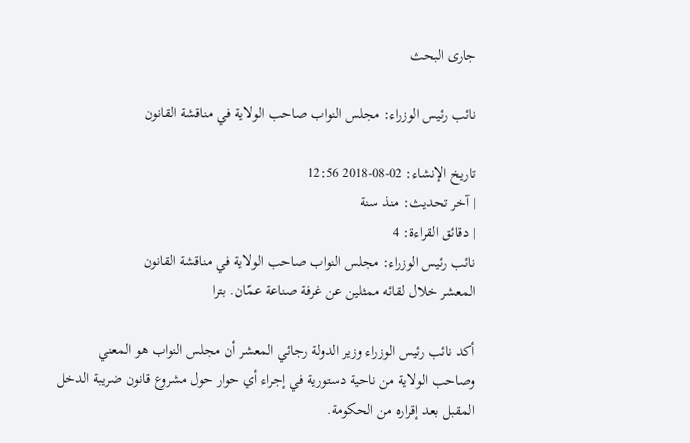جارى البحث

نائب رئيس الوزراء: مجلس النواب صاحب الولاية في مناقشة القانون

تاريخ الإنشاء: 02-08-2018 12:56
| آخر تحديث: منذ سنة
| دقائق القراءة: 4
نائب رئيس الوزراء: مجلس النواب صاحب الولاية في مناقشة القانون
المعشر خلال لقائه ممثلين عن غرفة صناعة عمّان. بترا

أكد نائب رئيس الوزراء وزير الدولة رجائي المعشر أن مجلس النواب هو المعني وصاحب الولاية من ناحية دستورية في إجراء أي حوار حول مشروع قانون ضريبة الدخل المقبل بعد إقراره من الحكومة.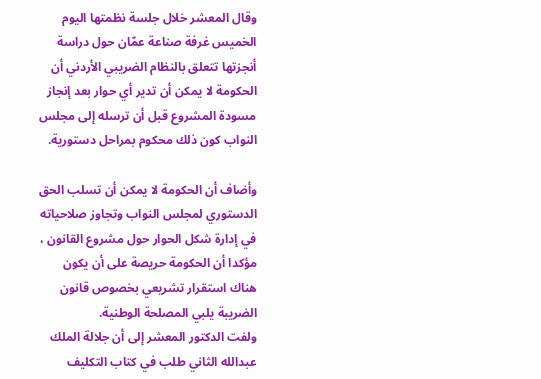وقال المعشر خلال جلسة نظمتها اليوم الخميس غرفة صناعة عمّان حول دراسة أنجزتها تتعلق بالنظام الضريبي الأردني أن الحكومة لا يمكن أن تدير أي حوار بعد إنجاز مسودة المشروع قبل أن ترسله إلى مجلس النواب كون ذلك محكوم بمراحل دستورية.

وأضاف أن الحكومة لا يمكن أن تسلب الحق الدستوري لمجلس النواب وتجاوز صلاحياته في إدارة شكل الحوار حول مشروع القانون ، مؤكدا أن الحكومة حريصة على أن يكون هناك استقرار تشريعي بخصوص قانون الضريبة يلبي المصلحة الوطنية.
ولفت الدكتور المعشر إلى أن جلالة الملك عبدالله الثاني طلب في كتاب التكليف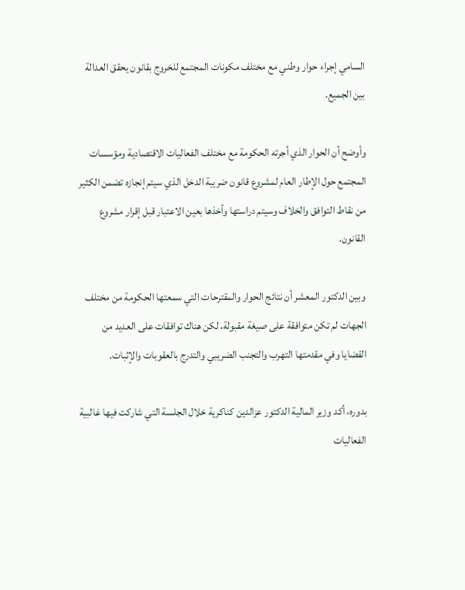السامي إجراء حوار وطني مع مختلف مكونات المجتمع للخروج بقانون يحقق العدالة بين الجميع.

وأوضح أن الحوار الذي أجرته الحكومة مع مختلف الفعاليات الاقتصادية ومؤسسات المجتمع حول الإطار العام لمشروع قانون ضريبة الدخل الذي سيتم إنجازه تضمن الكثير من نقاط التوافق والخلاف وسيتم دراستها وأخذها بعين الاعتبار قبل إقرار مشروع القانون.

وبين الدكتور المعشر أن نتائج الحوار والمقترحات التي سمعتها الحكومة من مختلف الجهات لم تكن متوافقة على صيغة مقبولة، لكن هناك توافقات على العديد من القضايا وفي مقدمتها التهرب والتجنب الضريبي والتدرج بالعقوبات والإثبات.

بدوره، أكد وزير المالية الدكتور عزالدين كناكرية خلال الجلسة التي شاركت فيها غالبية الفعاليات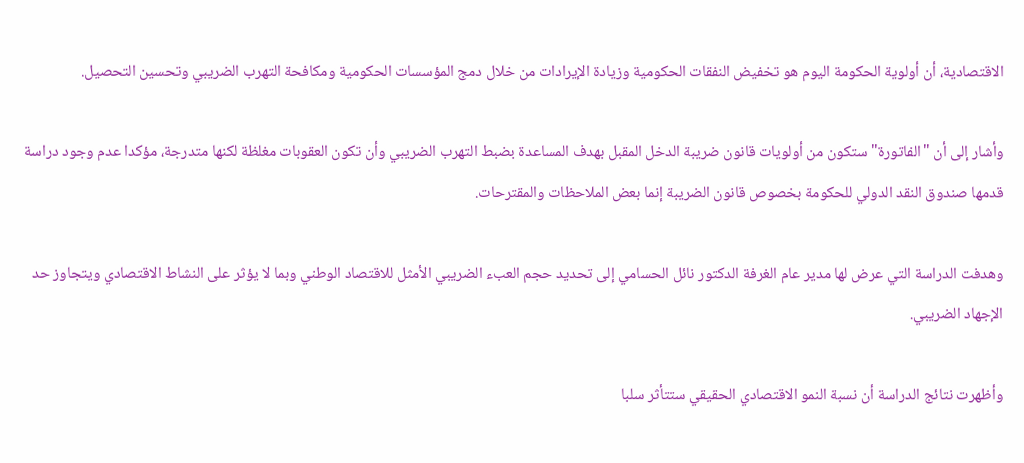الاقتصادية، أن أولوية الحكومة اليوم هو تخفيض النفقات الحكومية وزيادة الإيرادات من خلال دمج المؤسسات الحكومية ومكافحة التهرب الضريبي وتحسين التحصيل.

وأشار إلى أن "الفاتورة" ستكون من أولويات قانون ضريبة الدخل المقبل بهدف المساعدة بضبط التهرب الضريبي وأن تكون العقوبات مغلظة لكنها متدرجة، مؤكدا عدم وجود دراسة قدمها صندوق النقد الدولي للحكومة بخصوص قانون الضريبة إنما بعض الملاحظات والمقترحات.

وهدفت الدراسة التي عرض لها مدير عام الغرفة الدكتور نائل الحسامي إلى تحديد حجم العبء الضريبي الأمثل للاقتصاد الوطني وبما لا يؤثر على النشاط الاقتصادي ويتجاوز حد الإجهاد الضريبي.

وأظهرت نتائج الدراسة أن نسبة النمو الاقتصادي الحقيقي ستتأثر سلبا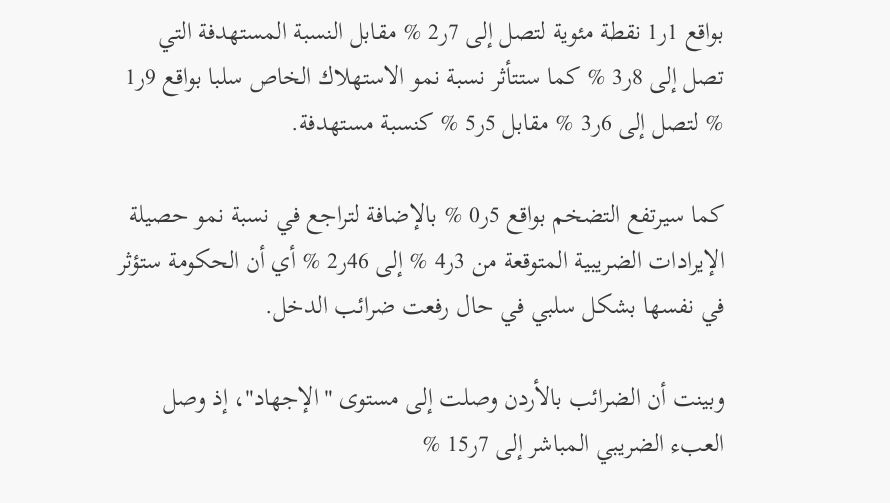بواقع 1ر1 نقطة مئوية لتصل إلى 7ر2 % مقابل النسبة المستهدفة التي تصل إلى 8ر3 % كما ستتأثر نسبة نمو الاستهلاك الخاص سلبا بواقع 9ر1 % لتصل إلى 6ر3 % مقابل 5ر5 % كنسبة مستهدفة.

كما سيرتفع التضخم بواقع 5ر0 % بالإضافة لتراجع في نسبة نمو حصيلة الإيرادات الضريبية المتوقعة من 3ر4 % إلى 46ر2 % أي أن الحكومة ستؤثر في نفسها بشكل سلبي في حال رفعت ضرائب الدخل.

وبينت أن الضرائب بالأردن وصلت إلى مستوى "الإجهاد"، إذ وصل العبء الضريبي المباشر إلى 7ر15 %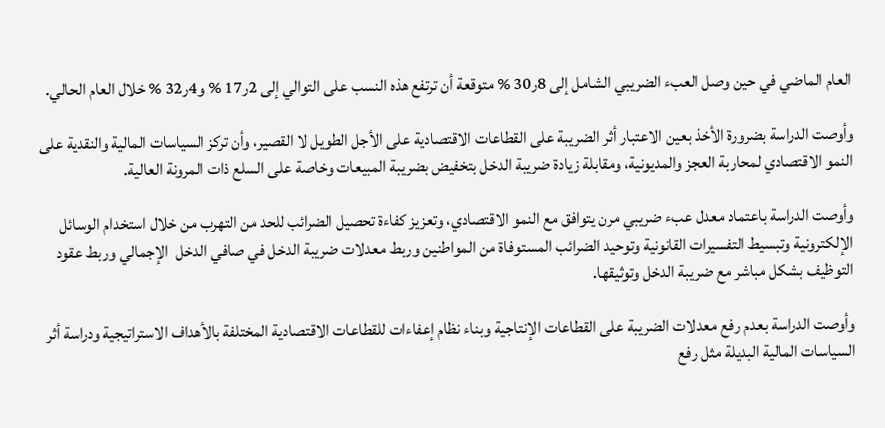العام الماضي في حين وصل العبء الضريبي الشامل إلى 8ر30 % متوقعة أن ترتفع هذه النسب على التوالي إلى 2ر17 % و4ر32 % خلال العام الحالي.

وأوصت الدراسة بضرورة الأخذ بعين الاعتبار أثر الضريبة على القطاعات الاقتصادية على الأجل الطويل لا القصير، وأن تركز السياسات المالية والنقدية على النمو الاقتصادي لمحاربة العجز والمديونية، ومقابلة زيادة ضريبة الدخل بتخفيض بضريبة المبيعات وخاصة على السلع ذات المرونة العالية.

وأوصت الدراسة باعتماد معدل عبء ضريبي مرن يتوافق مع النمو الاقتصادي، وتعزيز كفاءة تحصيل الضرائب للحد من التهرب من خلال استخدام الوسائل الإلكترونية وتبسيط التفسيرات القانونية وتوحيد الضرائب المستوفاة من المواطنين وربط معدلات ضريبة الدخل في صافي الدخل  الإجمالي وربط عقود التوظيف بشكل مباشر مع ضريبة الدخل وتوثيقها.

وأوصت الدراسة بعدم رفع معدلات الضريبة على القطاعات الإنتاجية وبناء نظام إعفاءات للقطاعات الاقتصادية المختلفة بالأهداف الاستراتيجية ودراسة أثر السياسات المالية البديلة مثل رفع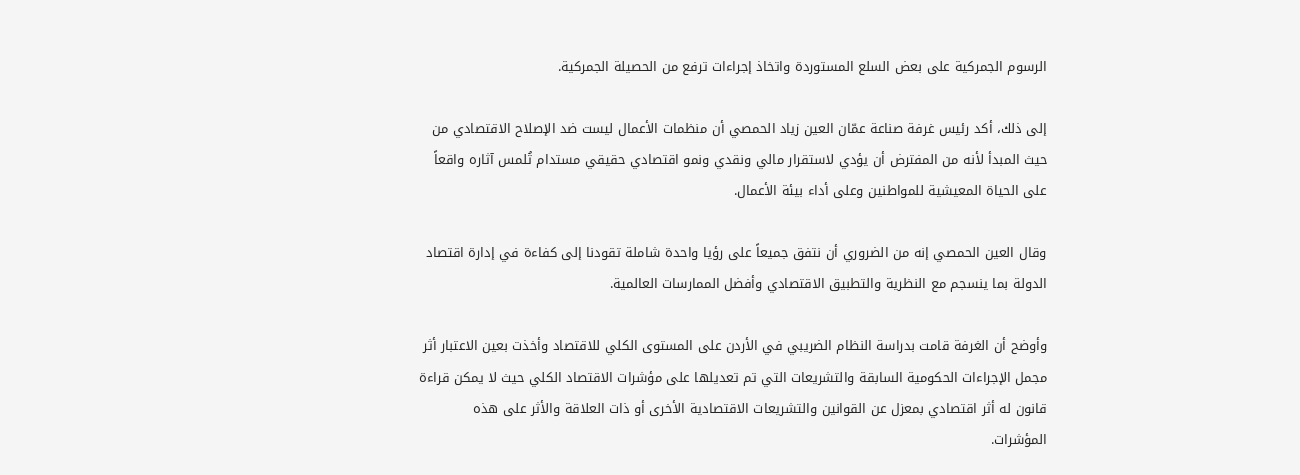الرسوم الجمركية على بعض السلع المستوردة واتخاذ إجراءات ترفع من الحصيلة الجمركية.

إلى ذلك، أكد رئيس غرفة صناعة عمّان العين زياد الحمصي أن منظمات الأعمال ليست ضد الإصلاح الاقتصادي من حيث المبدأ لأنه من المفترض أن يؤدي لاستقرار مالي ونقدي ونمو اقتصادي حقيقي مستدام تُلمس آثاره واقعاً على الحياة المعيشية للمواطنين وعلى أداء بيئة الأعمال.

وقال العين الحمصي إنه من الضروري أن نتفق جميعاً على رؤيا واحدة شاملة تقودنا إلى كفاءة في إدارة اقتصاد الدولة بما ينسجم مع النظرية والتطبيق الاقتصادي وأفضل الممارسات العالمية.

وأوضح أن الغرفة قامت بدراسة النظام الضريبي في الأردن على المستوى الكلي للاقتصاد وأخذت بعين الاعتبار أثر مجمل الإجراءات الحكومية السابقة والتشريعات التي تم تعديلها على مؤشرات الاقتصاد الكلي حيث لا يمكن قراءة قانون له أثر اقتصادي بمعزل عن القوانين والتشريعات الاقتصادية الأخرى أو ذات العلاقة والأثر على هذه المؤشرات.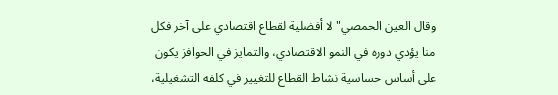وقال العين الحمصي" لا أفضلية لقطاع اقتصادي على آخر فكل منا يؤدي دوره في النمو الاقتصادي، والتمايز في الحوافز يكون على أساس حساسية نشاط القطاع للتغيير في كلفه التشغيلية،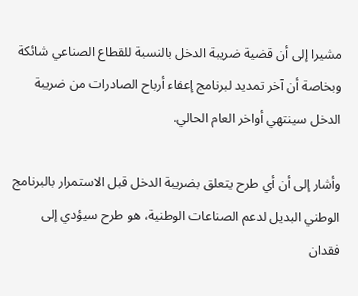مشيرا إلى أن قضية ضريبة الدخل بالنسبة للقطاع الصناعي شائكة وبخاصة أن آخر تمديد لبرنامج إعفاء أرباح الصادرات من ضريبة الدخل سينتهي أواخر العام الحالي.

وأشار إلى أن أي طرح يتعلق بضريبة الدخل قبل الاستمرار بالبرنامج الوطني البديل لدعم الصناعات الوطنية، هو طرح سيؤدي إلى فقدان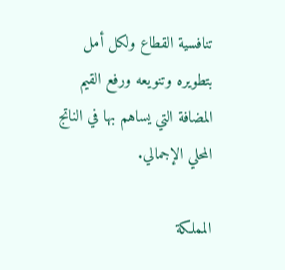تنافسية القطاع ولكل أمل بتطويره وتنويعه ورفع القيم المضافة التي يساهم بها في الناتج المحلي الإجمالي.

المملكة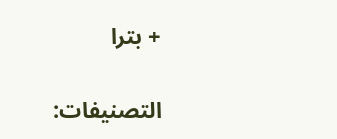+ بترا

التصنيفات: